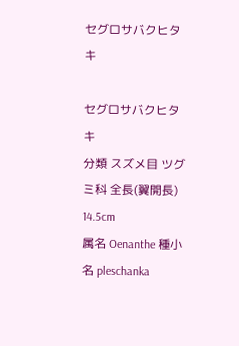セグロサバクヒタキ

セグロサバクヒタキ
分類 スズメ目 ツグミ科 全長(翼開長) 14.5cm
属名 Oenanthe 種小名 pleschanka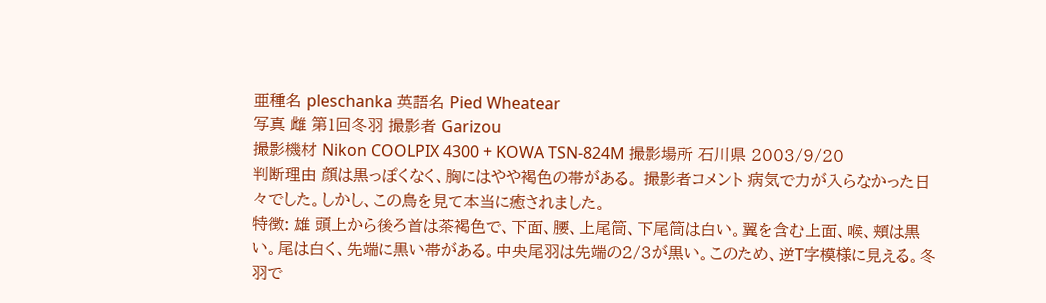亜種名 pleschanka 英語名 Pied Wheatear
写真 雌 第1回冬羽 撮影者 Garizou
撮影機材 Nikon COOLPIX 4300 + KOWA TSN-824M 撮影場所 石川県 2003/9/20
判断理由 顔は黒っぽくなく、胸にはやや褐色の帯がある。 撮影者コメント 病気で力が入らなかった日々でした。しかし、この鳥を見て本当に癒されました。
特徴: 雄 頭上から後ろ首は茶褐色で、下面、腰、上尾筒、下尾筒は白い。翼を含む上面、喉、頬は黒い。尾は白く、先端に黒い帯がある。中央尾羽は先端の2/3が黒い。このため、逆T字模様に見える。冬羽で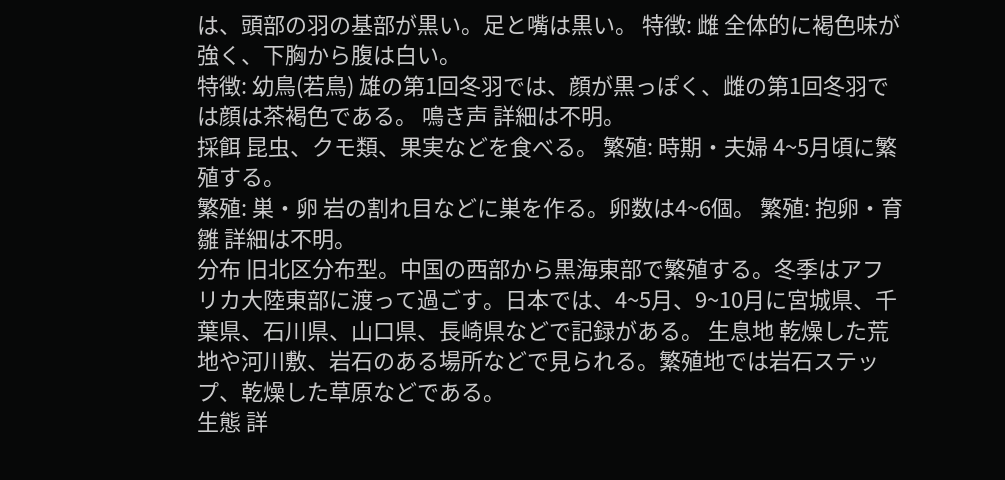は、頭部の羽の基部が黒い。足と嘴は黒い。 特徴: 雌 全体的に褐色味が強く、下胸から腹は白い。
特徴: 幼鳥(若鳥) 雄の第1回冬羽では、顔が黒っぽく、雌の第1回冬羽では顔は茶褐色である。 鳴き声 詳細は不明。
採餌 昆虫、クモ類、果実などを食べる。 繁殖: 時期・夫婦 4~5月頃に繁殖する。
繁殖: 巣・卵 岩の割れ目などに巣を作る。卵数は4~6個。 繁殖: 抱卵・育雛 詳細は不明。
分布 旧北区分布型。中国の西部から黒海東部で繁殖する。冬季はアフリカ大陸東部に渡って過ごす。日本では、4~5月、9~10月に宮城県、千葉県、石川県、山口県、長崎県などで記録がある。 生息地 乾燥した荒地や河川敷、岩石のある場所などで見られる。繁殖地では岩石ステップ、乾燥した草原などである。
生態 詳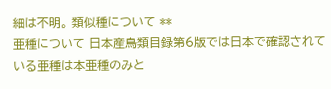細は不明。 類似種について **
亜種について 日本産鳥類目録第6版では日本で確認されている亜種は本亜種のみと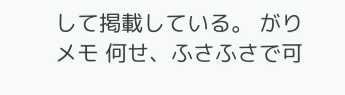して掲載している。 がりメモ 何せ、ふさふさで可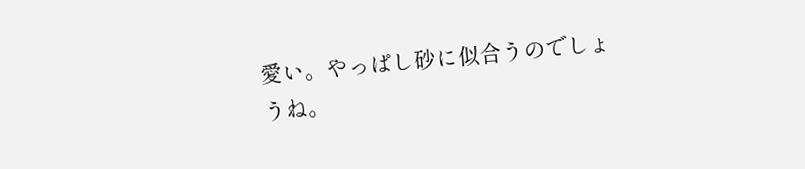愛い。やっぱし砂に似合うのでしょうね。